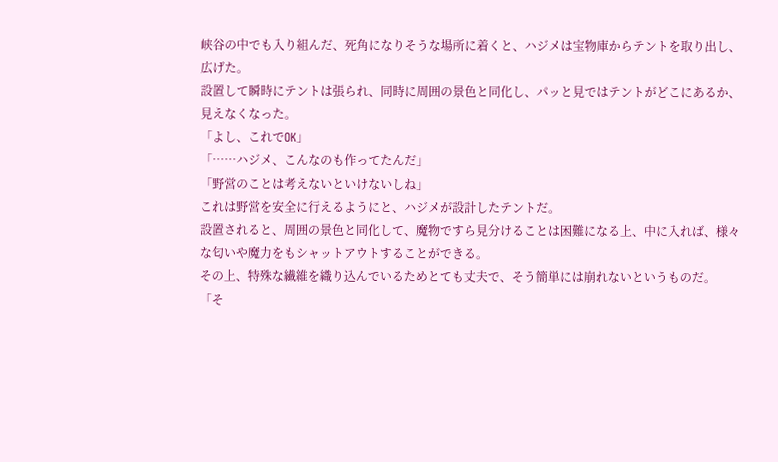峡谷の中でも入り組んだ、死角になりそうな場所に着くと、ハジメは宝物庫からテントを取り出し、広げた。
設置して瞬時にテントは張られ、同時に周囲の景色と同化し、パッと見ではテントがどこにあるか、見えなくなった。
「よし、これでOK」
「……ハジメ、こんなのも作ってたんだ」
「野営のことは考えないといけないしね」
これは野営を安全に行えるようにと、ハジメが設計したテントだ。
設置されると、周囲の景色と同化して、魔物ですら見分けることは困難になる上、中に入れば、様々な匂いや魔力をもシャットアウトすることができる。
その上、特殊な繊維を織り込んでいるためとても丈夫で、そう簡単には崩れないというものだ。
「そ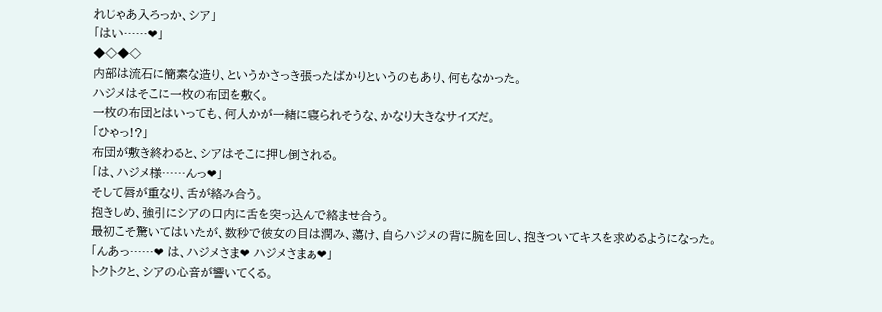れじゃあ入ろっか、シア」
「はい……❤」
◆◇◆◇
内部は流石に簡素な造り、というかさっき張ったばかりというのもあり、何もなかった。
ハジメはそこに一枚の布団を敷く。
一枚の布団とはいっても、何人かが一緒に寝られそうな、かなり大きなサイズだ。
「ひゃっ!?」
布団が敷き終わると、シアはそこに押し倒される。
「は、ハジメ様……んっ❤」
そして唇が重なり、舌が絡み合う。
抱きしめ、強引にシアの口内に舌を突っ込んで絡ませ合う。
最初こそ驚いてはいたが、数秒で彼女の目は潤み、蕩け、自らハジメの背に腕を回し、抱きついてキスを求めるようになった。
「んあっ……❤ は、ハジメさま❤ ハジメさまぁ❤」
トクトクと、シアの心音が響いてくる。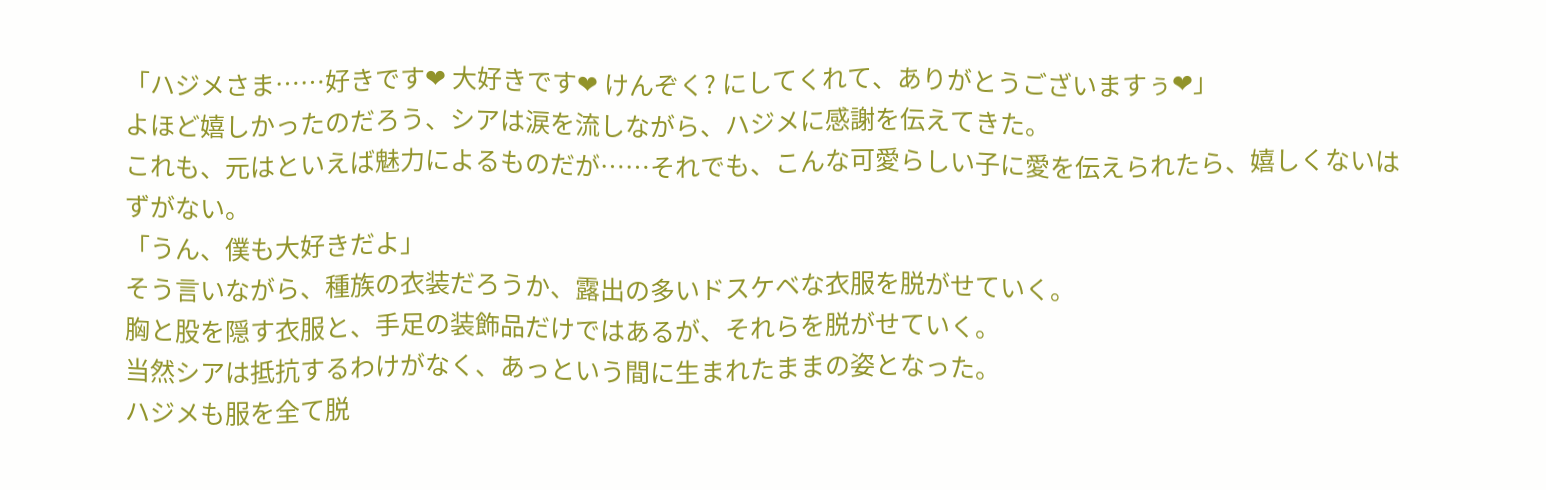「ハジメさま……好きです❤ 大好きです❤ けんぞく? にしてくれて、ありがとうございますぅ❤」
よほど嬉しかったのだろう、シアは涙を流しながら、ハジメに感謝を伝えてきた。
これも、元はといえば魅力によるものだが……それでも、こんな可愛らしい子に愛を伝えられたら、嬉しくないはずがない。
「うん、僕も大好きだよ」
そう言いながら、種族の衣装だろうか、露出の多いドスケベな衣服を脱がせていく。
胸と股を隠す衣服と、手足の装飾品だけではあるが、それらを脱がせていく。
当然シアは抵抗するわけがなく、あっという間に生まれたままの姿となった。
ハジメも服を全て脱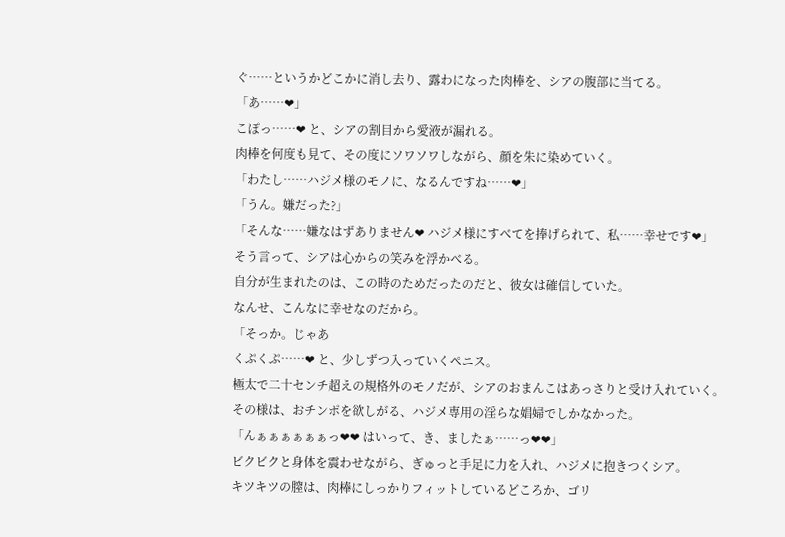ぐ……というかどこかに消し去り、露わになった肉棒を、シアの腹部に当てる。
「あ……❤」
こぽっ……❤ と、シアの割目から愛液が漏れる。
肉棒を何度も見て、その度にソワソワしながら、顔を朱に染めていく。
「わたし……ハジメ様のモノに、なるんですね……❤」
「うん。嫌だった?」
「そんな……嫌なはずありません❤ ハジメ様にすべてを捧げられて、私……幸せです❤」
そう言って、シアは心からの笑みを浮かべる。
自分が生まれたのは、この時のためだったのだと、彼女は確信していた。
なんせ、こんなに幸せなのだから。
「そっか。じゃあ
くぷくぷ……❤ と、少しずつ入っていくペニス。
極太で二十センチ超えの規格外のモノだが、シアのおまんこはあっさりと受け入れていく。
その様は、おチンポを欲しがる、ハジメ専用の淫らな娼婦でしかなかった。
「んぁぁぁぁぁぁっ❤❤ はいって、き、ましたぁ……っ❤❤」
ビクビクと身体を震わせながら、ぎゅっと手足に力を入れ、ハジメに抱きつくシア。
キツキツの膣は、肉棒にしっかりフィットしているどころか、ゴリ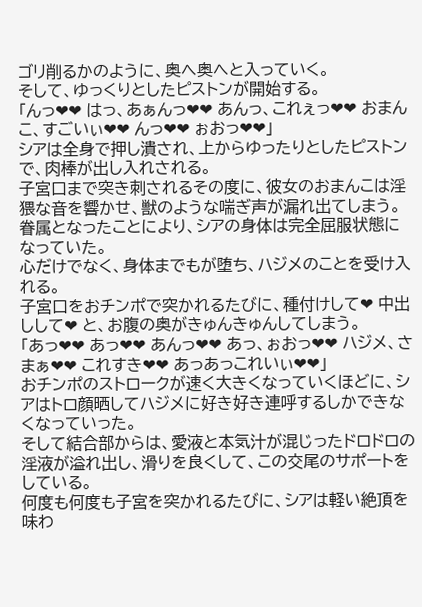ゴリ削るかのように、奥へ奥へと入っていく。
そして、ゆっくりとしたピストンが開始する。
「んっ❤❤ はっ、あぁんっ❤❤ あんっ、これぇっ❤❤ おまんこ、すごいぃ❤❤ んっ❤❤ ぉおっ❤❤」
シアは全身で押し潰され、上からゆったりとしたピストンで、肉棒が出し入れされる。
子宮口まで突き刺されるその度に、彼女のおまんこは淫猥な音を響かせ、獣のような喘ぎ声が漏れ出てしまう。
眷属となったことにより、シアの身体は完全屈服状態になっていた。
心だけでなく、身体までもが堕ち、ハジメのことを受け入れる。
子宮口をおチンポで突かれるたびに、種付けして❤ 中出しして❤ と、お腹の奥がきゅんきゅんしてしまう。
「あっ❤❤ あっ❤❤ あんっ❤❤ あっ、ぉおっ❤❤ ハジメ、さまぁ❤❤ これすき❤❤ あっあっこれいぃ❤❤」
おチンポのストロークが速く大きくなっていくほどに、シアはトロ顔晒してハジメに好き好き連呼するしかできなくなっていった。
そして結合部からは、愛液と本気汁が混じったドロドロの淫液が溢れ出し、滑りを良くして、この交尾のサポートをしている。
何度も何度も子宮を突かれるたびに、シアは軽い絶頂を味わ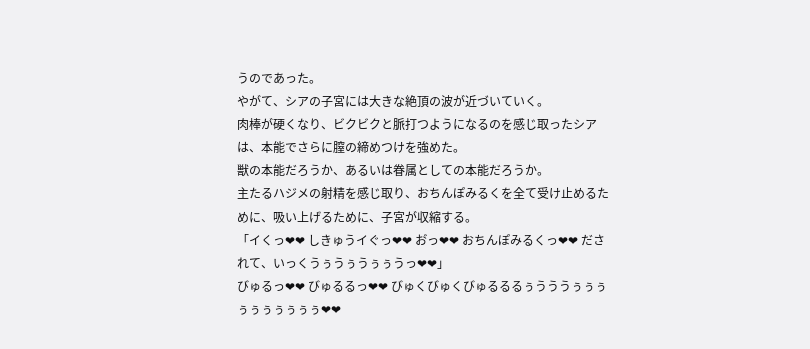うのであった。
やがて、シアの子宮には大きな絶頂の波が近づいていく。
肉棒が硬くなり、ビクビクと脈打つようになるのを感じ取ったシアは、本能でさらに膣の締めつけを強めた。
獣の本能だろうか、あるいは眷属としての本能だろうか。
主たるハジメの射精を感じ取り、おちんぽみるくを全て受け止めるために、吸い上げるために、子宮が収縮する。
「イくっ❤❤ しきゅうイぐっ❤❤ お゙っ❤❤ おちんぽみるくっ❤❤ だされて、いっくうぅうぅうぅぅうっ❤❤」
びゅるっ❤❤ びゅるるっ❤❤ びゅくびゅくびゅるるるぅうううぅぅぅぅぅぅぅぅぅぅ❤❤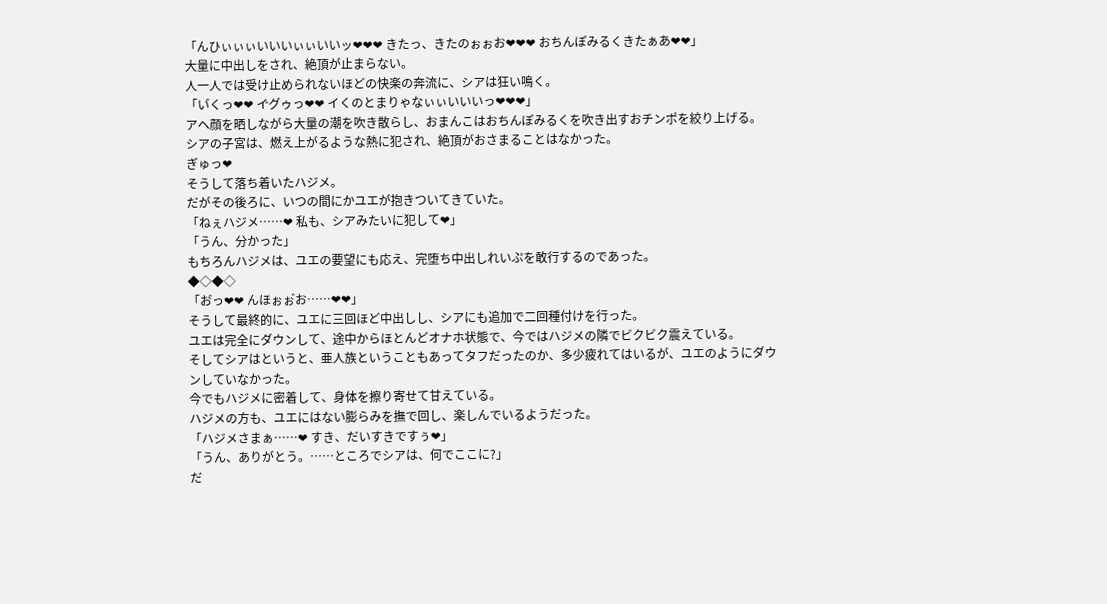「んひぃぃぃいいいぃぃいいッ❤❤❤ きたっ、きたのぉぉお❤❤❤ おちんぽみるくきたぁあ❤❤」
大量に中出しをされ、絶頂が止まらない。
人一人では受け止められないほどの快楽の奔流に、シアは狂い鳴く。
「い゙くっ❤❤ イ゙グゥっ❤❤ イくのとまりゃなぃぃいいいっ❤❤❤」
アヘ顔を晒しながら大量の潮を吹き散らし、おまんこはおちんぽみるくを吹き出すおチンポを絞り上げる。
シアの子宮は、燃え上がるような熱に犯され、絶頂がおさまることはなかった。
ぎゅっ❤
そうして落ち着いたハジメ。
だがその後ろに、いつの間にかユエが抱きついてきていた。
「ねぇハジメ……❤ 私も、シアみたいに犯して❤」
「うん、分かった」
もちろんハジメは、ユエの要望にも応え、完堕ち中出しれいぷを敢行するのであった。
◆◇◆◇
「お゙っ❤❤ んほぉぉ゙お……❤❤」
そうして最終的に、ユエに三回ほど中出しし、シアにも追加で二回種付けを行った。
ユエは完全にダウンして、途中からほとんどオナホ状態で、今ではハジメの隣でビクビク震えている。
そしてシアはというと、亜人族ということもあってタフだったのか、多少疲れてはいるが、ユエのようにダウンしていなかった。
今でもハジメに密着して、身体を擦り寄せて甘えている。
ハジメの方も、ユエにはない膨らみを撫で回し、楽しんでいるようだった。
「ハジメさまぁ……❤ すき、だいすきですぅ❤」
「うん、ありがとう。……ところでシアは、何でここに?」
だ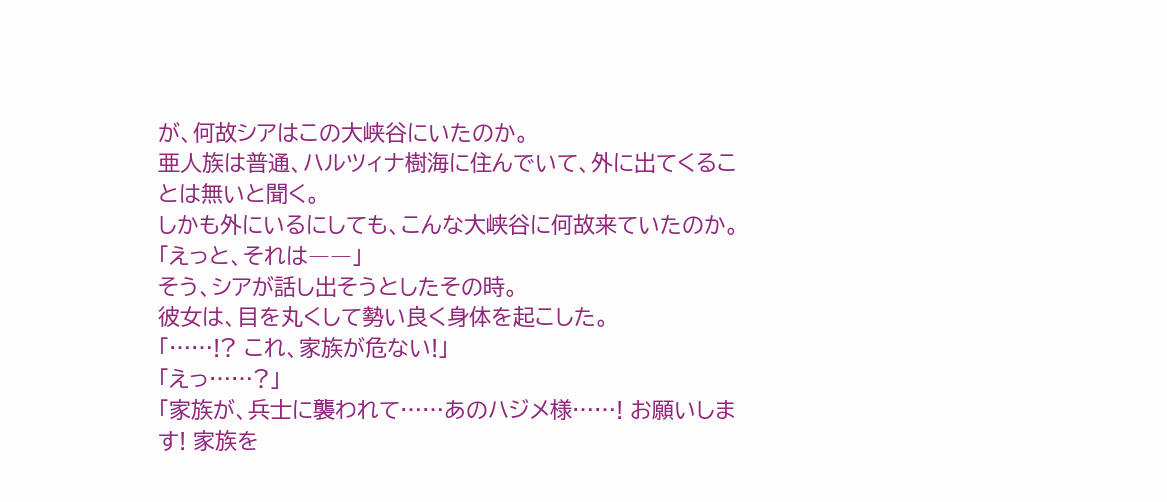が、何故シアはこの大峡谷にいたのか。
亜人族は普通、ハルツィナ樹海に住んでいて、外に出てくることは無いと聞く。
しかも外にいるにしても、こんな大峡谷に何故来ていたのか。
「えっと、それは――」
そう、シアが話し出そうとしたその時。
彼女は、目を丸くして勢い良く身体を起こした。
「……!? これ、家族が危ない!」
「えっ……?」
「家族が、兵士に襲われて……あのハジメ様……! お願いします! 家族を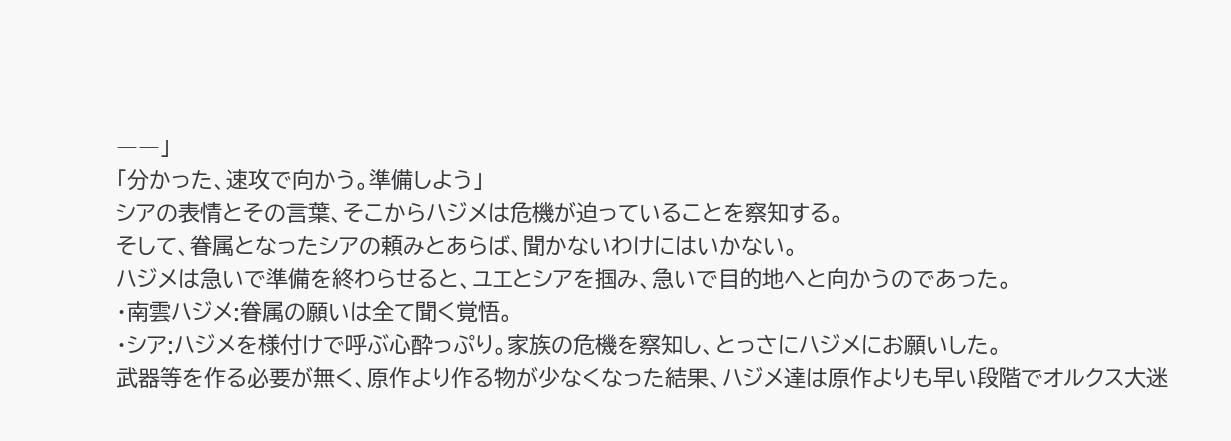――」
「分かった、速攻で向かう。準備しよう」
シアの表情とその言葉、そこからハジメは危機が迫っていることを察知する。
そして、眷属となったシアの頼みとあらば、聞かないわけにはいかない。
ハジメは急いで準備を終わらせると、ユエとシアを掴み、急いで目的地へと向かうのであった。
・南雲ハジメ:眷属の願いは全て聞く覚悟。
・シア:ハジメを様付けで呼ぶ心酔っぷり。家族の危機を察知し、とっさにハジメにお願いした。
武器等を作る必要が無く、原作より作る物が少なくなった結果、ハジメ達は原作よりも早い段階でオルクス大迷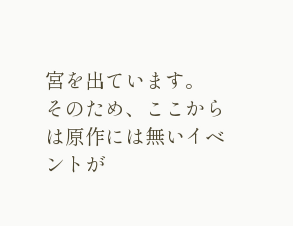宮を出ています。
そのため、ここからは原作には無いイベントが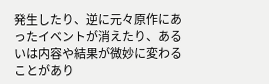発生したり、逆に元々原作にあったイベントが消えたり、あるいは内容や結果が微妙に変わることがあり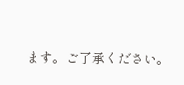ます。ご了承ください。